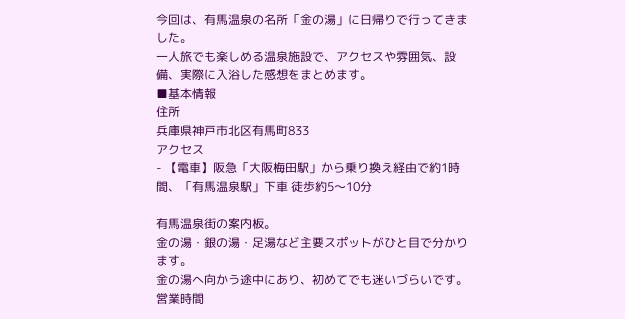今回は、有馬温泉の名所「金の湯」に日帰りで行ってきました。
一人旅でも楽しめる温泉施設で、アクセスや雰囲気、設備、実際に入浴した感想をまとめます。
■基本情報
住所
兵庫県神戸市北区有馬町833
アクセス
- 【電車】阪急「大阪梅田駅」から乗り換え経由で約1時間、「有馬温泉駅」下車 徒歩約5〜10分

有馬温泉街の案内板。
金の湯・銀の湯・足湯など主要スポットがひと目で分かります。
金の湯へ向かう途中にあり、初めてでも迷いづらいです。
営業時間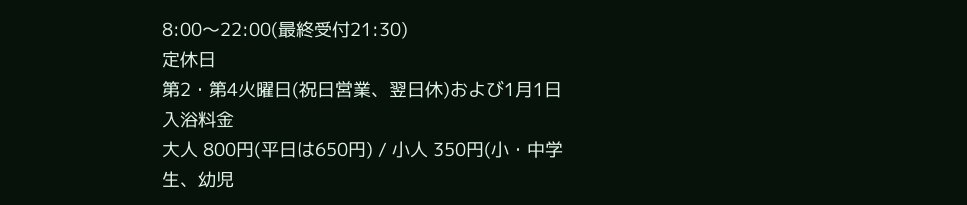8:00〜22:00(最終受付21:30)
定休日
第2・第4火曜日(祝日営業、翌日休)および1月1日
入浴料金
大人 800円(平日は650円) / 小人 350円(小・中学生、幼児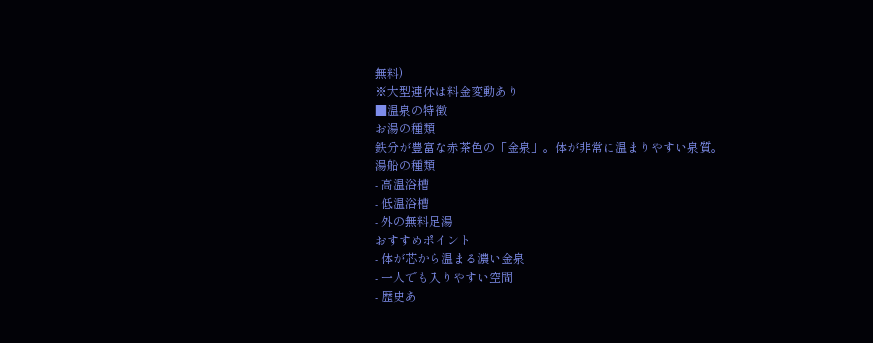無料)
※大型連休は料金変動あり
■温泉の特徴
お湯の種類
鉄分が豊富な赤茶色の「金泉」。体が非常に温まりやすい泉質。
湯船の種類
- 高温浴槽
- 低温浴槽
- 外の無料足湯
おすすめポイント
- 体が芯から温まる濃い金泉
- 一人でも入りやすい空間
- 歴史あ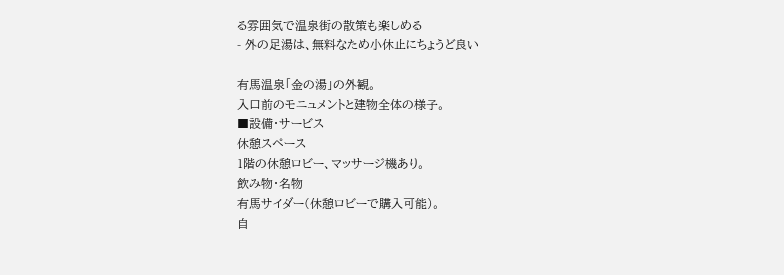る雰囲気で温泉街の散策も楽しめる
- 外の足湯は、無料なため小休止にちょうど良い

有馬温泉「金の湯」の外観。
入口前のモニュメントと建物全体の様子。
■設備・サービス
休憩スペース
1階の休憩ロビー、マッサージ機あり。
飲み物・名物
有馬サイダー(休憩ロビーで購入可能)。
自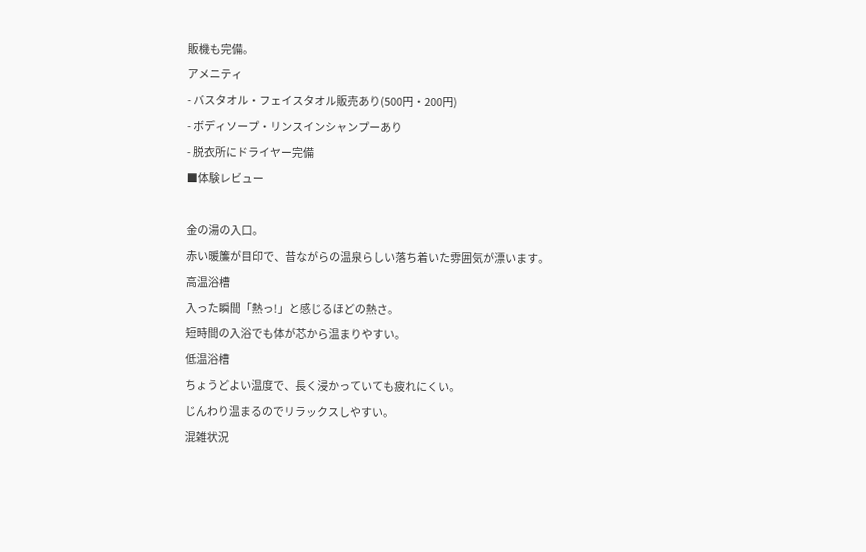販機も完備。
アメニティ
- バスタオル・フェイスタオル販売あり(500円・200円)
- ボディソープ・リンスインシャンプーあり
- 脱衣所にドライヤー完備
■体験レビュー

金の湯の入口。
赤い暖簾が目印で、昔ながらの温泉らしい落ち着いた雰囲気が漂います。
高温浴槽
入った瞬間「熱っ!」と感じるほどの熱さ。
短時間の入浴でも体が芯から温まりやすい。
低温浴槽
ちょうどよい温度で、長く浸かっていても疲れにくい。
じんわり温まるのでリラックスしやすい。
混雑状況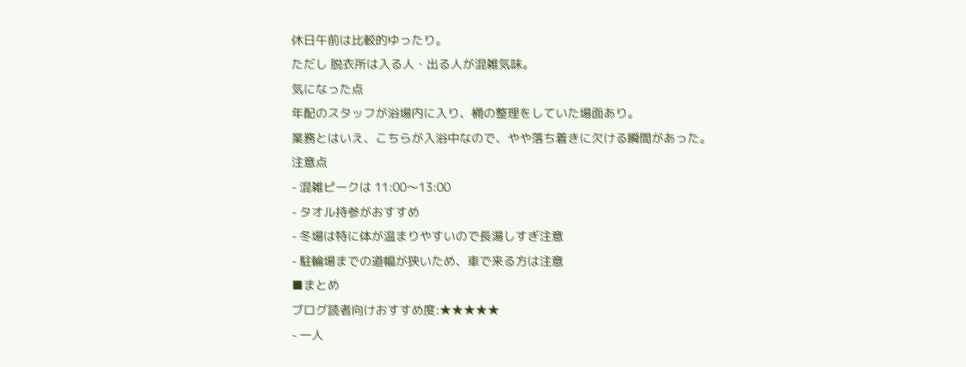休日午前は比較的ゆったり。
ただし 脱衣所は入る人・出る人が混雑気味。
気になった点
年配のスタッフが浴場内に入り、桶の整理をしていた場面あり。
業務とはいえ、こちらが入浴中なので、やや落ち着きに欠ける瞬間があった。
注意点
- 混雑ピークは 11:00〜13:00
- タオル持参がおすすめ
- 冬場は特に体が温まりやすいので長湯しすぎ注意
- 駐輪場までの道幅が狭いため、車で来る方は注意
■まとめ
ブログ読者向けおすすめ度:★★★★★
- 一人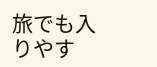旅でも入りやす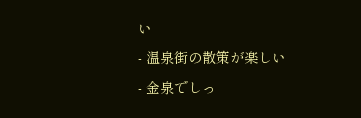い
- 温泉街の散策が楽しい
- 金泉でしっ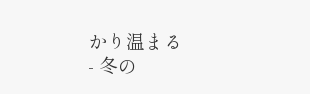かり温まる
- 冬の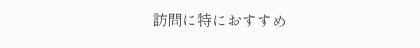訪問に特におすすめ